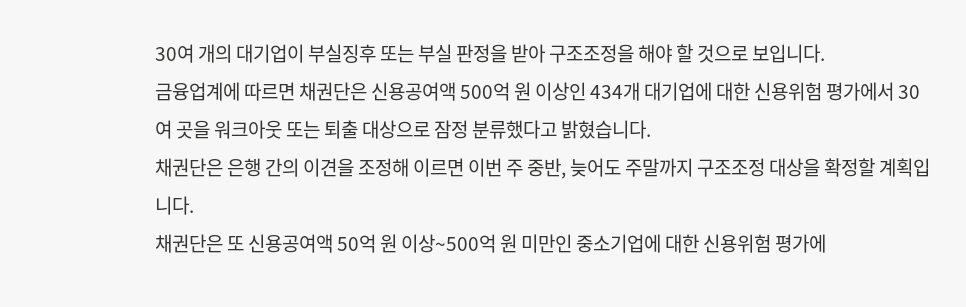30여 개의 대기업이 부실징후 또는 부실 판정을 받아 구조조정을 해야 할 것으로 보입니다.
금융업계에 따르면 채권단은 신용공여액 500억 원 이상인 434개 대기업에 대한 신용위험 평가에서 30여 곳을 워크아웃 또는 퇴출 대상으로 잠정 분류했다고 밝혔습니다.
채권단은 은행 간의 이견을 조정해 이르면 이번 주 중반, 늦어도 주말까지 구조조정 대상을 확정할 계획입니다.
채권단은 또 신용공여액 50억 원 이상~500억 원 미만인 중소기업에 대한 신용위험 평가에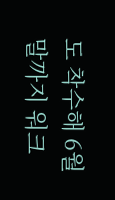도 착수해 6월 말까지 워크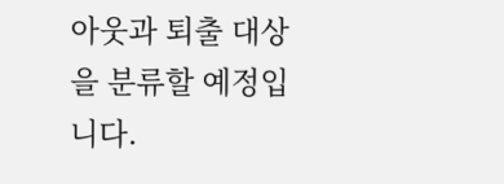아웃과 퇴출 대상을 분류할 예정입니다.